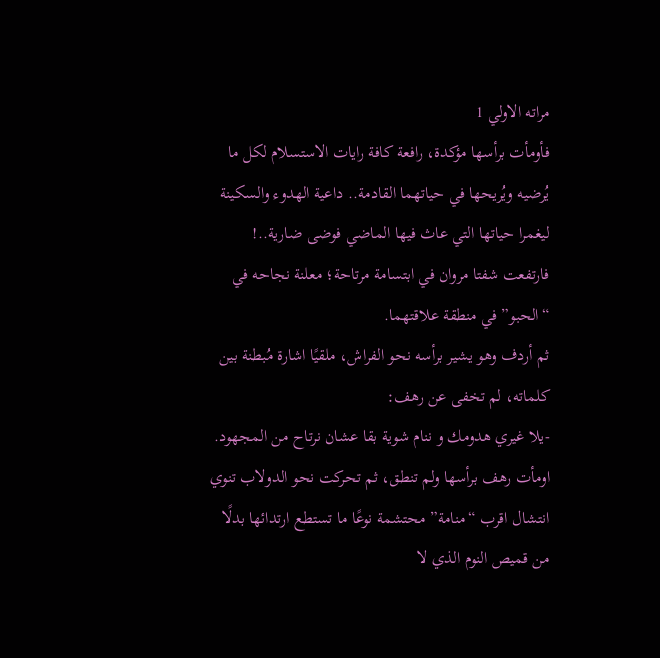مراته الاولي 1
فأومأت برأسها مؤكدة، رافعة كافة رايات الاستسلام لكل ما يُرضيه ويُريحها في حياتهما القادمة.. داعية الهدوء والسكينة ليغمرا حياتها التي عاث فيها الماضي فوضى ضارية..!
فارتفعت شفتا مروان في ابتسامة مرتاحة؛ معلنة نجاحه في “الحبو” في منطقة علاقتهما.
ثم أردف وهو يشير برأسه نحو الفراش، ملقيًا اشارة مُبطنة بين كلماته، لم تخفى عن رهف:
-يلا غيري هدومك و ننام شوية بقا عشان نرتاح من المجهود.
اومأت رهف برأسها ولم تنطق، ثم تحركت نحو الدولاب تنوي انتشال اقرب “منامة” محتشمة نوعًا ما تستطع ارتدائها بدلًا من قميص النوم الذي لا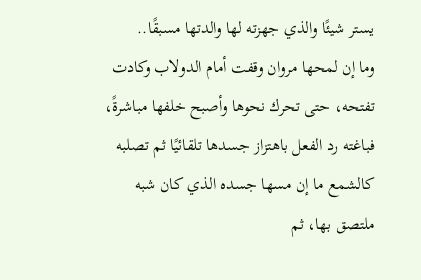يستر شيئًا والذي جهزته لها والدتها مسبقًا..
وما إن لمحها مروان وقفت أمام الدولاب وكادت تفتحه، حتى تحرك نحوها وأصبح خلفها مباشرةً، فباغته رد الفعل باهتزاز جسدها تلقائيًا ثم تصلبه كالشمع ما إن مسها جسده الذي كان شبه ملتصق بها، ثم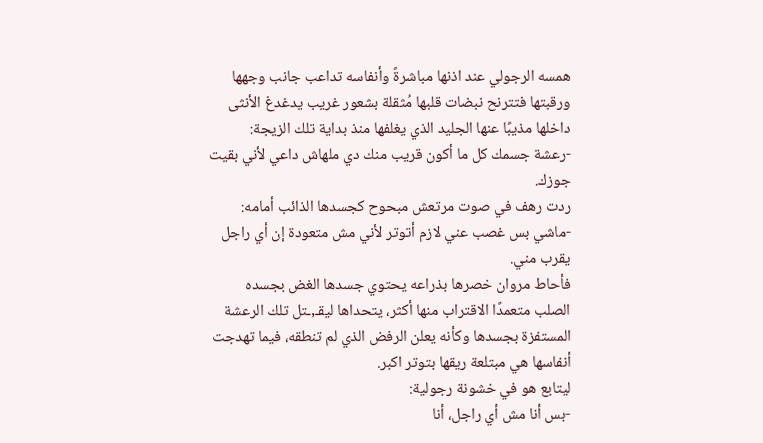همسه الرجولي عند اذنها مباشرةً وأنفاسه تداعب جانب وجهها ورقبتها فتترنح نبضات قلبها مُثقلة بشعور غريب يدغدغ الأنثى داخلها مذيبًا عنها الجليد الذي يغلفها منذ بداية تلك الزيجة:
-رعشة جسمك كل ما أكون قريب منك دي ملهاش داعي لأني بقيت جوزك.
ردت رهف في صوت مرتعش مبحوح كجسدها الذائب أمامه:
-ماشي بس غصب عني لازم أتوتر لأني مش متعودة إن أي راجل يقرب مني.
فأحاط مروان خصرها بذراعه يحتوي جسدها الغض بجسده الصلب متعمدًا الاقتراب منها أكثر، يتحداها ليقـ,ـتل تلك الرعشة المستفزة بجسدها وكأنه يعلن الرفض الذي لم تنطقه، فيما تهدجت أنفاسها هي مبتلعة ريقها بتوتر اكبر.
ليتابع هو في خشونة رجولية:
-بس أنا مش أي راجل، أنا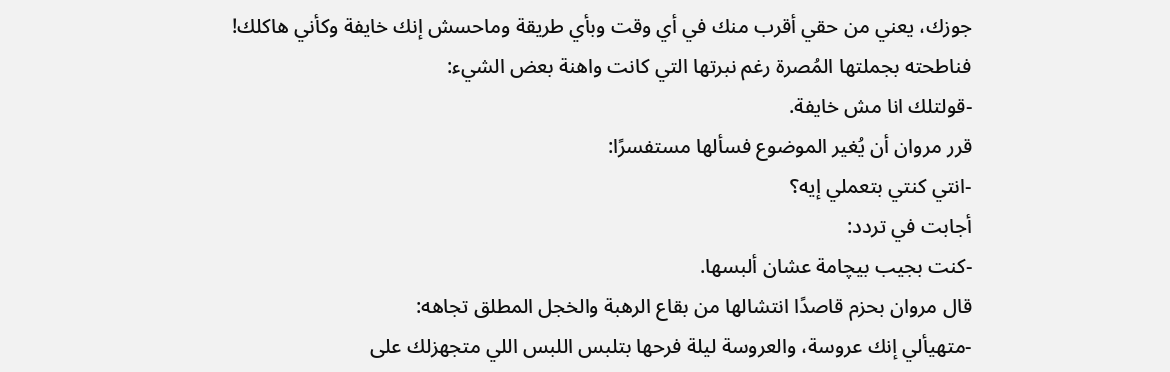جوزك، يعني من حقي أقرب منك في أي وقت وبأي طريقة وماحسش إنك خايفة وكأني هاكلك!
فناطحته بجملتها المُصرة رغم نبرتها التي كانت واهنة بعض الشيء:
-قولتلك انا مش خايفة.
قرر مروان أن يُغير الموضوع فسألها مستفسرًا:
-انتي كنتي بتعملي إيه؟
أجابت في تردد:
-كنت بجيب بيچامة عشان ألبسها.
قال مروان بحزم قاصدًا انتشالها من بقاع الرهبة والخجل المطلق تجاهه:
-متهيألي إنك عروسة، والعروسة ليلة فرحها بتلبس اللبس اللي متجهزلك على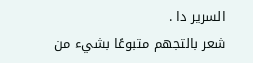السرير دا .
شعر بالتجهم متبوعًا بشيء من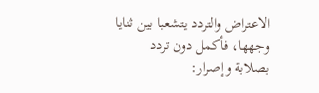الاعتراض والتردد يتشعبا بين ثنايا وجهها، فأكمل دون تردد بصلابة وإصرار: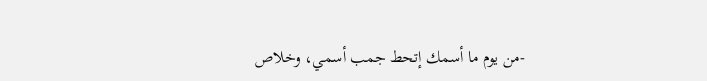-من يوم ما أسمك إتحط جمب أسمي، وخلاص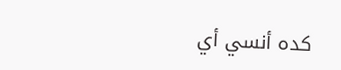كده أنسي أي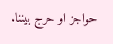حواجز او حرج بيننا.